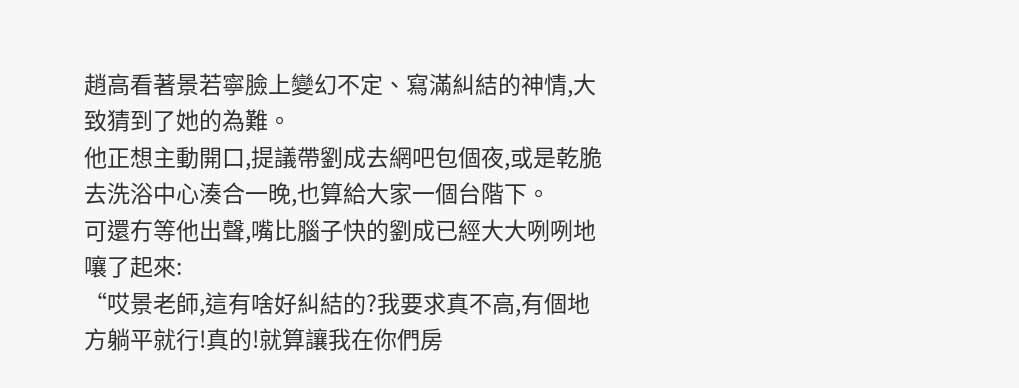趙高看著景若寧臉上變幻不定、寫滿糾結的神情,大致猜到了她的為難。
他正想主動開口,提議帶劉成去網吧包個夜,或是乾脆去洗浴中心湊合一晚,也算給大家一個台階下。
可還冇等他出聲,嘴比腦子快的劉成已經大大咧咧地嚷了起來:
“哎景老師,這有啥好糾結的?我要求真不高,有個地方躺平就行!真的!就算讓我在你們房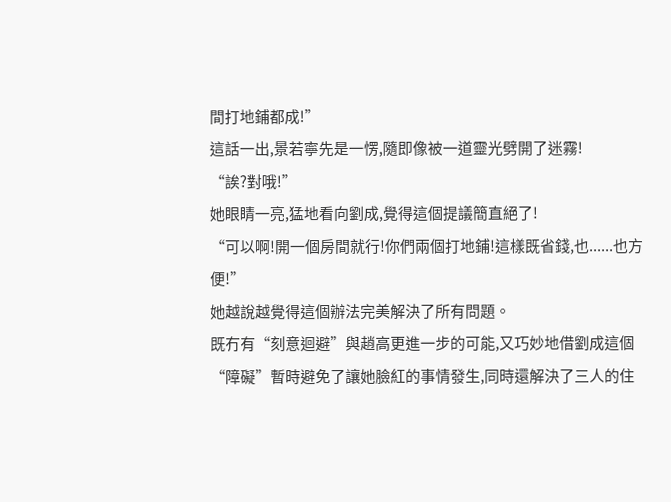間打地鋪都成!”
這話一出,景若寧先是一愣,隨即像被一道靈光劈開了迷霧!
“誒?對哦!”
她眼睛一亮,猛地看向劉成,覺得這個提議簡直絕了!
“可以啊!開一個房間就行!你們兩個打地鋪!這樣既省錢,也......也方便!”
她越說越覺得這個辦法完美解決了所有問題。
既冇有“刻意迴避”與趙高更進一步的可能,又巧妙地借劉成這個“障礙”暫時避免了讓她臉紅的事情發生,同時還解決了三人的住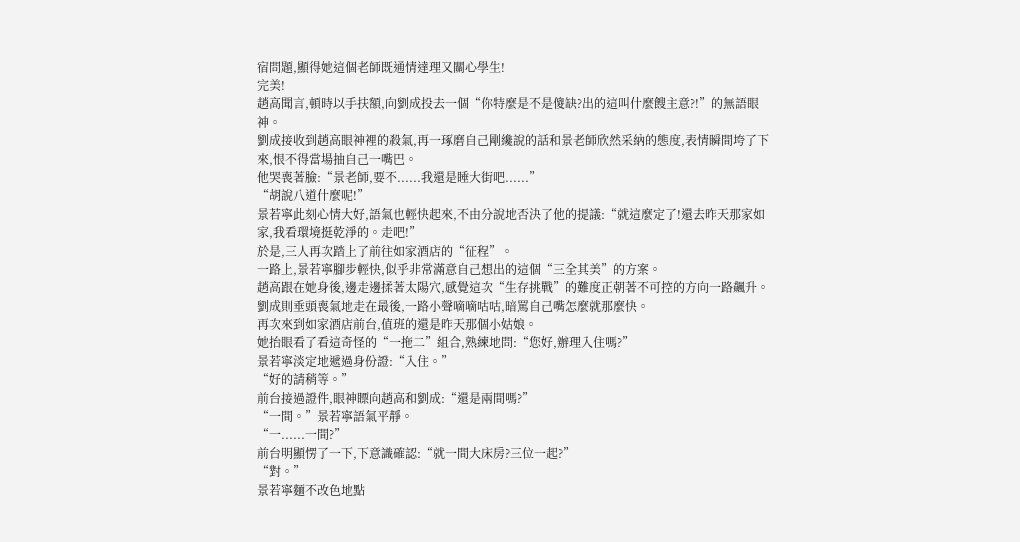宿問題,顯得她這個老師既通情達理又關心學生!
完美!
趙高聞言,頓時以手扶額,向劉成投去一個“你特麼是不是傻缺?出的這叫什麼餿主意?!”的無語眼神。
劉成接收到趙高眼神裡的殺氣,再一琢磨自己剛纔說的話和景老師欣然采納的態度,表情瞬間垮了下來,恨不得當場抽自己一嘴巴。
他哭喪著臉:“景老師,要不......我還是睡大街吧......”
“胡說八道什麼呢!”
景若寧此刻心情大好,語氣也輕快起來,不由分說地否決了他的提議:“就這麼定了!還去昨天那家如家,我看環境挺乾淨的。走吧!”
於是,三人再次踏上了前往如家酒店的“征程”。
一路上,景若寧腳步輕快,似乎非常滿意自己想出的這個“三全其美”的方案。
趙高跟在她身後,邊走邊揉著太陽穴,感覺這次“生存挑戰”的難度正朝著不可控的方向一路飆升。
劉成則垂頭喪氣地走在最後,一路小聲嘀嘀咕咕,暗罵自己嘴怎麼就那麼快。
再次來到如家酒店前台,值班的還是昨天那個小姑娘。
她抬眼看了看這奇怪的“一拖二”組合,熟練地問:“您好,辦理入住嗎?”
景若寧淡定地遞過身份證:“入住。”
“好的請稍等。”
前台接過證件,眼神瞟向趙高和劉成:“還是兩間嗎?”
“一間。”景若寧語氣平靜。
“一......一間?”
前台明顯愣了一下,下意識確認:“就一間大床房?三位一起?”
“對。”
景若寧麵不改色地點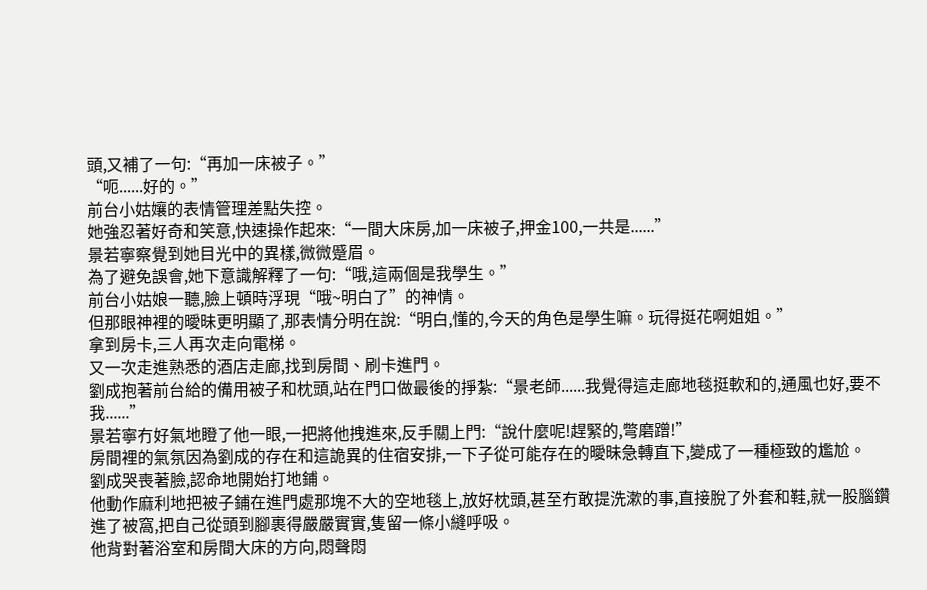頭,又補了一句:“再加一床被子。”
“呃......好的。”
前台小姑孃的表情管理差點失控。
她強忍著好奇和笑意,快速操作起來:“一間大床房,加一床被子,押金100,一共是......”
景若寧察覺到她目光中的異樣,微微蹙眉。
為了避免誤會,她下意識解釋了一句:“哦,這兩個是我學生。”
前台小姑娘一聽,臉上頓時浮現“哦~明白了”的神情。
但那眼神裡的曖昧更明顯了,那表情分明在說:“明白,懂的,今天的角色是學生嘛。玩得挺花啊姐姐。”
拿到房卡,三人再次走向電梯。
又一次走進熟悉的酒店走廊,找到房間、刷卡進門。
劉成抱著前台給的備用被子和枕頭,站在門口做最後的掙紮:“景老師......我覺得這走廊地毯挺軟和的,通風也好,要不我......”
景若寧冇好氣地瞪了他一眼,一把將他拽進來,反手關上門:“說什麼呢!趕緊的,彆磨蹭!”
房間裡的氣氛因為劉成的存在和這詭異的住宿安排,一下子從可能存在的曖昧急轉直下,變成了一種極致的尷尬。
劉成哭喪著臉,認命地開始打地鋪。
他動作麻利地把被子鋪在進門處那塊不大的空地毯上,放好枕頭,甚至冇敢提洗漱的事,直接脫了外套和鞋,就一股腦鑽進了被窩,把自己從頭到腳裹得嚴嚴實實,隻留一條小縫呼吸。
他背對著浴室和房間大床的方向,悶聲悶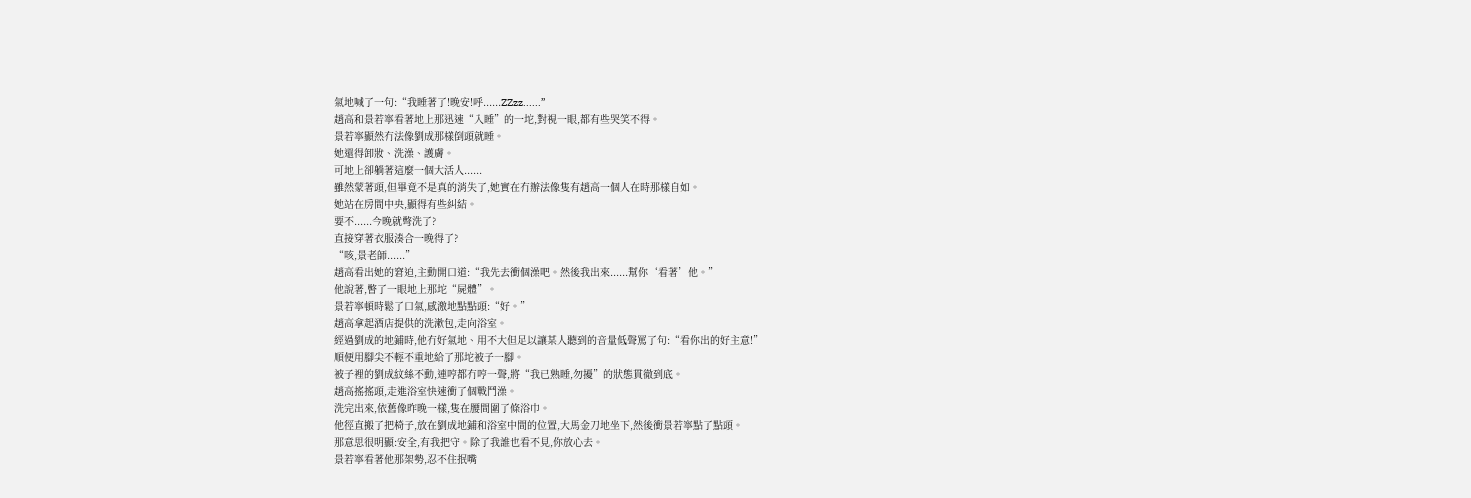氣地喊了一句:“我睡著了!晚安!呼......ZZzz......”
趙高和景若寧看著地上那迅速“入睡”的一坨,對視一眼,都有些哭笑不得。
景若寧顯然冇法像劉成那樣倒頭就睡。
她還得卸妝、洗澡、護膚。
可地上卻躺著這麼一個大活人......
雖然蒙著頭,但畢竟不是真的消失了,她實在冇辦法像隻有趙高一個人在時那樣自如。
她站在房間中央,顯得有些糾結。
要不......今晚就彆洗了?
直接穿著衣服湊合一晚得了?
“咳,景老師......”
趙高看出她的窘迫,主動開口道:“我先去衝個澡吧。然後我出來......幫你‘看著’他。”
他說著,瞥了一眼地上那坨“屍體”。
景若寧頓時鬆了口氣,感激地點點頭:“好。”
趙高拿起酒店提供的洗漱包,走向浴室。
經過劉成的地鋪時,他冇好氣地、用不大但足以讓某人聽到的音量低聲罵了句:“看你出的好主意!”
順便用腳尖不輕不重地給了那坨被子一腳。
被子裡的劉成紋絲不動,連哼都冇哼一聲,將“我已熟睡,勿擾”的狀態貫徹到底。
趙高搖搖頭,走進浴室快速衝了個戰鬥澡。
洗完出來,依舊像昨晚一樣,隻在腰間圍了條浴巾。
他徑直搬了把椅子,放在劉成地鋪和浴室中間的位置,大馬金刀地坐下,然後衝景若寧點了點頭。
那意思很明顯:安全,有我把守。除了我誰也看不見,你放心去。
景若寧看著他那架勢,忍不住抿嘴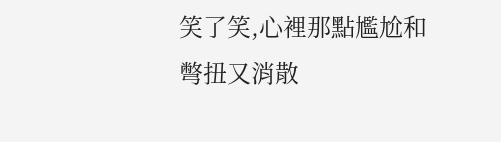笑了笑,心裡那點尷尬和彆扭又消散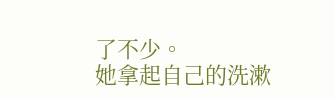了不少。
她拿起自己的洗漱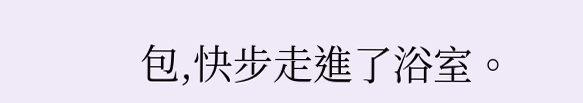包,快步走進了浴室。